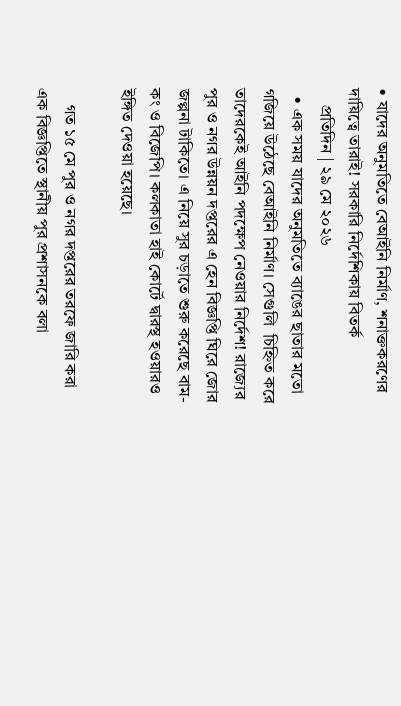• যাদের অনুমতিতে বেআইনি নির্মাণ, শনাক্তকরণের দায়িত্বে তারাই! সরকারি নির্দেশিকায় বিতর্ক
    প্রতিদিন | ২৯ মে ২০২৬
  • এক সময় যাদের অনুমতিতে ব্যাঙের ছাতার মতো গজিয়ে উঠেছে বেআইনি নির্মাণ। সেগুলি  চিহ্নিত করে তাদেরকেই আইনি পদক্ষেপ নেওয়ার নির্দেশ! রাজ্যের পুর ও নগর উন্নয়ন দপ্তরের এ হেন বিজ্ঞপ্তি ঘিরে জোর জল্পনা টাকিতে। এ নিয়ে সুর চড়াতে শুরু করেছে বাম-কং ও বিজেপি। কলকাতা হাই কোর্টে দ্বারস্থ হওয়ারও ইঙ্গিত দেওয়া হয়েছে।

    গত ১৫ মে পুর ও নগর দপ্তরের তরফে জারি করা এক বিজ্ঞপ্তিতে স্থানীয় পুর প্রশাসনকে বলা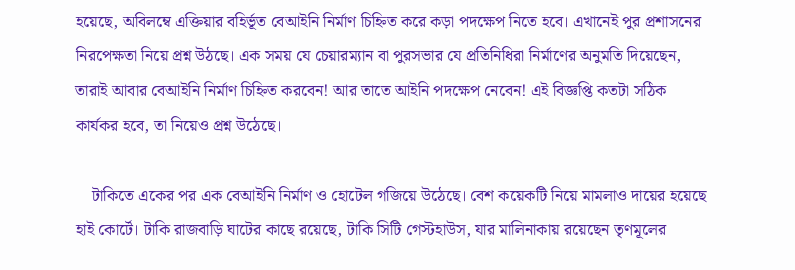হয়েছে, অবিলম্বে এক্তিয়ার বহির্ভূত বেআইনি নির্মাণ চিহ্নিত করে কড়া পদক্ষেপ নিতে হবে। এখানেই পুর প্রশাসনের নিরপেক্ষতা নিয়ে প্রশ্ন উঠছে। এক সময় যে চেয়ারম্যান বা পুরসভার যে প্রতিনিধিরা নির্মাণের অনুমতি দিয়েছেন, তারাই আবার বেআইনি নির্মাণ চিহ্নিত করবেন! আর তাতে আইনি পদক্ষেপ নেবেন! এই বিজ্ঞপ্তি কতটা সঠিক কার্যকর হবে, তা নিয়েও প্রশ্ন উঠেছে।

    টাকিতে একের পর এক বেআইনি নির্মাণ ও হোটেল গজিয়ে উঠেছে। বেশ কয়েকটি নিয়ে মামলাও দায়ের হয়েছে হাই কোর্টে। টাকি রাজবাড়ি ঘাটের কাছে রয়েছে, টাকি সিটি গেস্টহাউস, যার মালিনাকায় রয়েছেন তৃণমূলের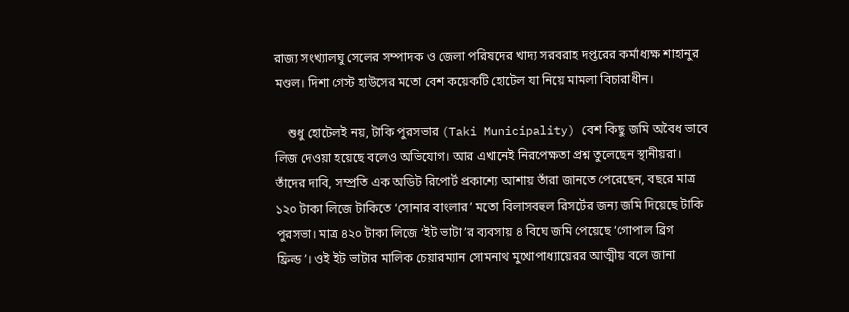রাজ্য সংখ্যালঘু সেলের সম্পাদক ও জেলা পরিষদের খাদ্য সরবরাহ দপ্তরের কর্মাধ্যক্ষ শাহানুর মণ্ডল। দিশা গেস্ট হাউসের মতো বেশ কয়েকটি হোটেল যা নিয়ে মামলা বিচারাধীন।

    শুধু হোটেলই নয়, টাকি পুরসভার (Taki Municipality) বেশ কিছু জমি অবৈধ ভাবে লিজ দেওয়া হয়েছে বলেও অভিযোগ। আর এখানেই নিরপেক্ষতা প্রশ্ন তুলেছেন স্থানীয়রা। তাঁদের দাবি, সম্প্রতি এক অডিট রিপোর্ট প্রকাশ্যে আশায় তাঁরা জানতে পেরেছেন, বছরে মাত্র ১২০ টাকা লিজে টাকিতে ‘সোনার বাংলার’ মতো বিলাসবহুল রিসর্টের জন্য জমি দিয়েছে টাকি পুরসভা। মাত্র ৪২০ টাকা লিজে ‘ইট ভাটা’র ব্যবসায় ৪ বিঘে জমি পেয়েছে ‘গোপাল ব্রিগ ফ্রিল্ড’। ওই ইট ভাটার মালিক চেয়ারম্যান সোমনাথ মুখোপাধ্যায়েরর আত্মীয় বলে জানা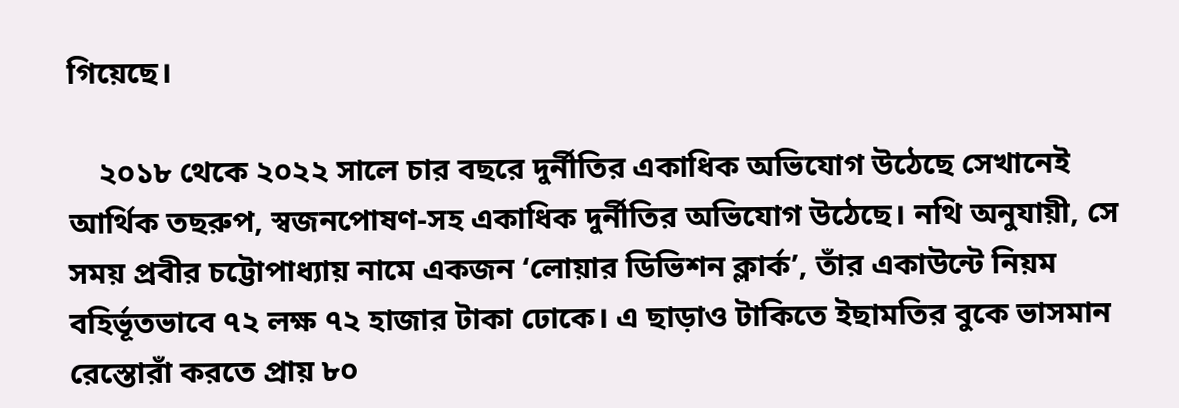গিয়েছে।

    ২০১৮ থেকে ২০২২ সালে চার বছরে দুর্নীতির একাধিক অভিযোগ উঠেছে সেখানেই আর্থিক তছরুপ, স্বজনপোষণ-সহ একাধিক দুর্নীতির অভিযোগ উঠেছে। নথি অনুযায়ী, সে সময় প্রবীর চট্টোপাধ্যায় নামে একজন ‘লোয়ার ডিভিশন ক্লার্ক’, তাঁর একাউন্টে নিয়ম বহির্ভূতভাবে ৭২ লক্ষ ৭২ হাজার টাকা ঢোকে। এ ছাড়াও টাকিতে ইছামতির বুকে ভাসমান রেস্তোরাঁ করতে প্রায় ৮০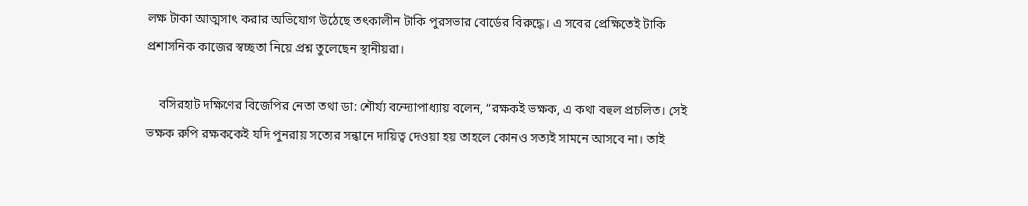লক্ষ টাকা আত্মসাৎ করার অভিযোগ উঠেছে তৎকালীন টাকি পুরসভার বোর্ডের বিরুদ্ধে। এ সবের প্রেক্ষিতেই টাকি প্রশাসনিক কাজের স্বচ্ছতা নিয়ে প্রশ্ন তুলেছেন স্থানীয়রা।

    বসিরহাট দক্ষিণের বিজেপির নেতা তথা ডা: শৌর্য্য বন্দ্যোপাধ্যায় বলেন, “রক্ষকই ভক্ষক, এ কথা বহুল প্রচলিত। সেই ভক্ষক রুপি রক্ষককেই যদি পুনরায় সত্যের সন্ধানে দায়িত্ব দেওয়া হয় তাহলে কোনও সত্যই সামনে আসবে না। তাই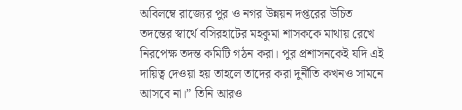অবিলম্বে রাজ্যের পুর ও নগর উন্নয়ন দপ্তরের উচিত তদন্তের স্বার্থে বসিরহাটের মহকুমা শাসককে মাথায় রেখে নিরপেক্ষ তদন্ত কমিটি গঠন করা। পুর প্রশাসনকেই যদি এই দায়িত্ব দেওয়া হয় তাহলে তাদের করা দুর্নীতি কখনও সামনে আসবে না।” তিনি আরও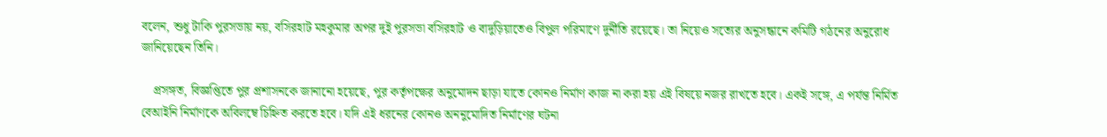বলেন, শুধু টাকি পুরসভায় নয়, বসিরহাট মহকুমার অপর দুই পুরসভা বসিরহাট ও বাদুড়িয়াতেও বিপুল পরিমাণে দুর্নীতি রয়েছে। তা নিয়েও সত্যের অনুসন্ধানে কমিটি গঠনের অনুরোধ জানিয়েছেন তিনি।

    প্রসঙ্গত, বিজ্ঞপ্তিতে পুর প্রশাসনকে জানানো হয়েছে, পুর কর্তৃপক্ষের অনুমোদন ছাড়া যাতে কোনও নির্মাণ কাজ না করা হয় এই বিষয়ে নজর রাখতে হবে। একই সঙ্গে, এ পর্যন্ত নির্মিত বেআইনি নির্মাণকে অবিলম্বে চিহ্নিত করতে হবে। যদি এই ধরনের কোনও অননুমোদিত নির্মাণের ঘটনা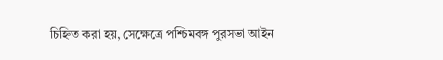চিহ্নিত করা হয়, সেক্ষেত্রে পশ্চিমবঙ্গ পুরসভা আইন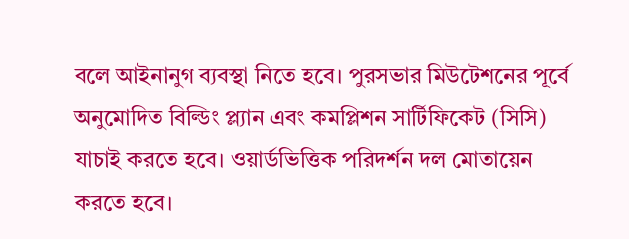বলে আইনানুগ ব্যবস্থা নিতে হবে। পুরসভার মিউটেশনের পূর্বে অনুমোদিত বিল্ডিং প্ল্যান এবং কমপ্লিশন সার্টিফিকেট (সিসি) যাচাই করতে হবে। ওয়ার্ডভিত্তিক পরিদর্শন দল মোতায়েন করতে হবে।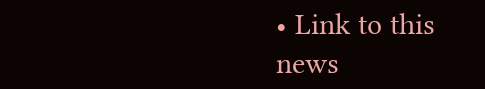• Link to this news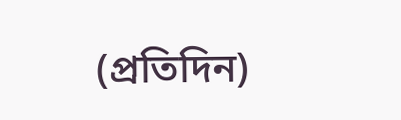(প্রতিদিন)